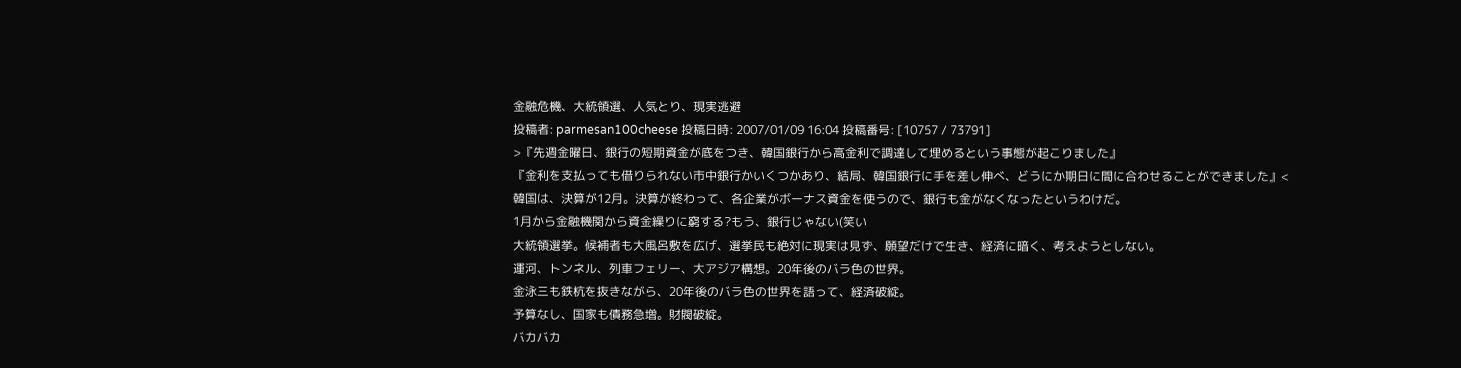金融危機、大統領選、人気とり、現実逃避
投稿者: parmesan100cheese 投稿日時: 2007/01/09 16:04 投稿番号: [10757 / 73791]
>『先週金曜日、銀行の短期資金が底をつき、韓国銀行から高金利で調達して埋めるという事態が起こりました』
『金利を支払っても借りられない市中銀行かいくつかあり、結局、韓国銀行に手を差し伸べ、どうにか期日に間に合わせることができました』<
韓国は、決算が12月。決算が終わって、各企業がボーナス資金を使うので、銀行も金がなくなったというわけだ。
1月から金融機関から資金繰りに窮する?もう、銀行じゃない(笑い
大統領選挙。候補者も大風呂敷を広げ、選挙民も絶対に現実は見ず、願望だけで生き、経済に暗く、考えようとしない。
運河、トンネル、列車フェリー、大アジア構想。20年後のバラ色の世界。
金泳三も鉄杭を抜きながら、20年後のバラ色の世界を語って、経済破綻。
予算なし、国家も債務急増。財閥破綻。
バカバカ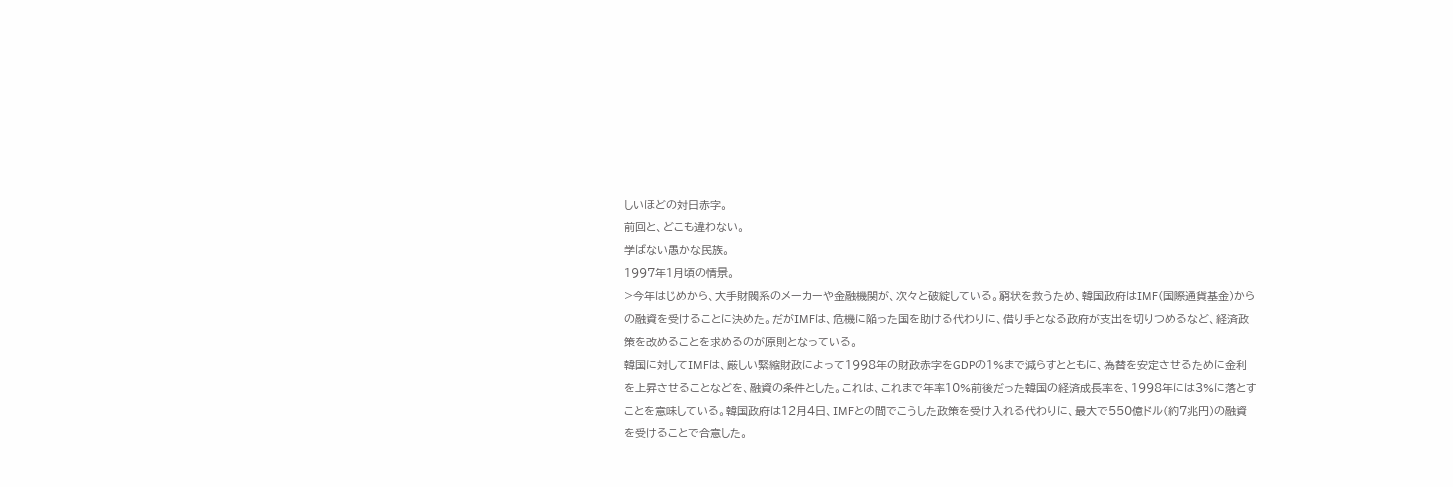しいほどの対日赤字。
前回と、どこも違わない。
学ばない愚かな民族。
1997年1月頃の情景。
>今年はじめから、大手財閥系のメーカーや金融機関が、次々と破綻している。窮状を救うため、韓国政府はIMF(国際通貨基金)からの融資を受けることに決めた。だがIMFは、危機に陥った国を助ける代わりに、借り手となる政府が支出を切りつめるなど、経済政策を改めることを求めるのが原則となっている。
韓国に対してIMFは、厳しい緊縮財政によって1998年の財政赤字をGDPの1%まで減らすとともに、為替を安定させるために金利を上昇させることなどを、融資の条件とした。これは、これまで年率10%前後だった韓国の経済成長率を、1998年には3%に落とすことを意味している。韓国政府は12月4日、IMFとの間でこうした政策を受け入れる代わりに、最大で550億ドル(約7兆円)の融資を受けることで合意した。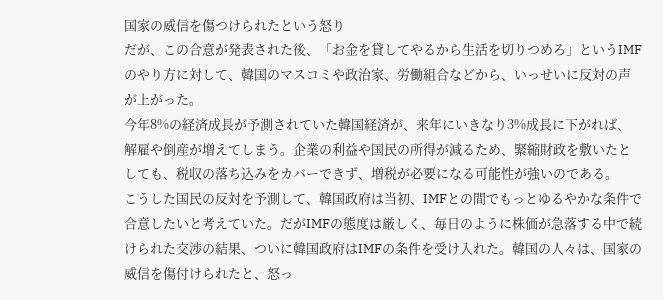国家の威信を傷つけられたという怒り
だが、この合意が発表された後、「お金を貸してやるから生活を切りつめろ」というIMFのやり方に対して、韓国のマスコミや政治家、労働組合などから、いっせいに反対の声が上がった。
今年8%の経済成長が予測されていた韓国経済が、来年にいきなり3%成長に下がれば、解雇や倒産が増えてしまう。企業の利益や国民の所得が減るため、緊縮財政を敷いたとしても、税収の落ち込みをカバーできず、増税が必要になる可能性が強いのである。
こうした国民の反対を予測して、韓国政府は当初、IMFとの間でもっとゆるやかな条件で合意したいと考えていた。だがIMFの態度は厳しく、毎日のように株価が急落する中で続けられた交渉の結果、ついに韓国政府はIMFの条件を受け入れた。韓国の人々は、国家の威信を傷付けられたと、怒っ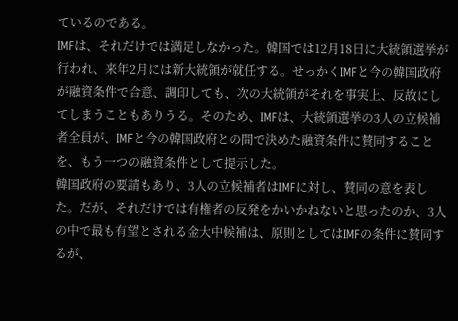ているのである。
IMFは、それだけでは満足しなかった。韓国では12月18日に大統領選挙が行われ、来年2月には新大統領が就任する。せっかくIMFと今の韓国政府が融資条件で合意、調印しても、次の大統領がそれを事実上、反故にしてしまうこともありうる。そのため、IMFは、大統領選挙の3人の立候補者全員が、IMFと今の韓国政府との間で決めた融資条件に賛同することを、もう一つの融資条件として提示した。
韓国政府の要請もあり、3人の立候補者はIMFに対し、賛同の意を表した。だが、それだけでは有権者の反発をかいかねないと思ったのか、3人の中で最も有望とされる金大中候補は、原則としてはIMFの条件に賛同するが、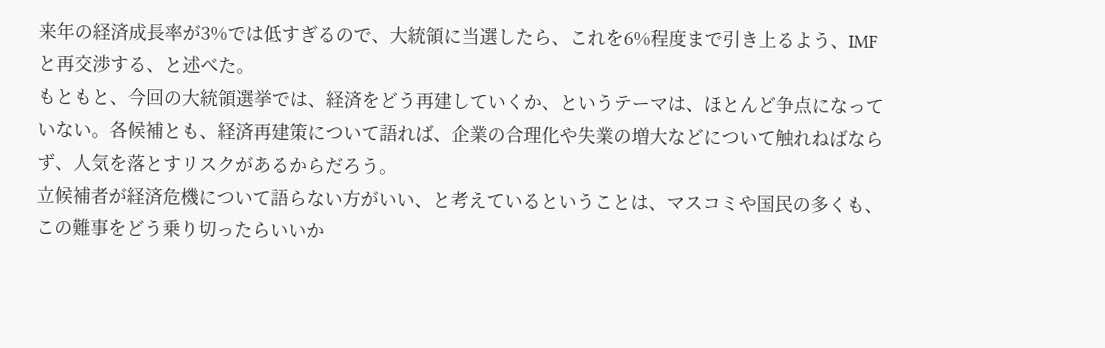来年の経済成長率が3%では低すぎるので、大統領に当選したら、これを6%程度まで引き上るよう、IMFと再交渉する、と述べた。
もともと、今回の大統領選挙では、経済をどう再建していくか、というテーマは、ほとんど争点になっていない。各候補とも、経済再建策について語れば、企業の合理化や失業の増大などについて触れねばならず、人気を落とすリスクがあるからだろう。
立候補者が経済危機について語らない方がいい、と考えているということは、マスコミや国民の多くも、この難事をどう乗り切ったらいいか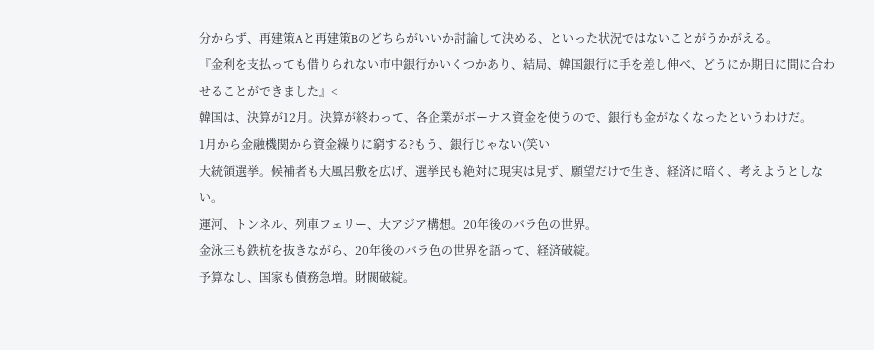分からず、再建策Aと再建策Bのどちらがいいか討論して決める、といった状況ではないことがうかがえる。
『金利を支払っても借りられない市中銀行かいくつかあり、結局、韓国銀行に手を差し伸べ、どうにか期日に間に合わせることができました』<
韓国は、決算が12月。決算が終わって、各企業がボーナス資金を使うので、銀行も金がなくなったというわけだ。
1月から金融機関から資金繰りに窮する?もう、銀行じゃない(笑い
大統領選挙。候補者も大風呂敷を広げ、選挙民も絶対に現実は見ず、願望だけで生き、経済に暗く、考えようとしない。
運河、トンネル、列車フェリー、大アジア構想。20年後のバラ色の世界。
金泳三も鉄杭を抜きながら、20年後のバラ色の世界を語って、経済破綻。
予算なし、国家も債務急増。財閥破綻。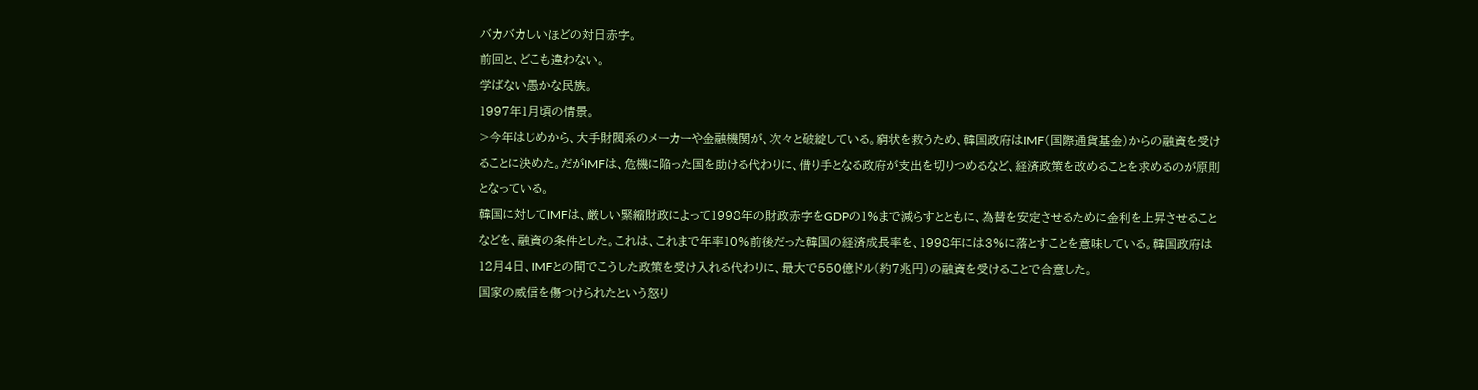バカバカしいほどの対日赤字。
前回と、どこも違わない。
学ばない愚かな民族。
1997年1月頃の情景。
>今年はじめから、大手財閥系のメーカーや金融機関が、次々と破綻している。窮状を救うため、韓国政府はIMF(国際通貨基金)からの融資を受けることに決めた。だがIMFは、危機に陥った国を助ける代わりに、借り手となる政府が支出を切りつめるなど、経済政策を改めることを求めるのが原則となっている。
韓国に対してIMFは、厳しい緊縮財政によって1998年の財政赤字をGDPの1%まで減らすとともに、為替を安定させるために金利を上昇させることなどを、融資の条件とした。これは、これまで年率10%前後だった韓国の経済成長率を、1998年には3%に落とすことを意味している。韓国政府は12月4日、IMFとの間でこうした政策を受け入れる代わりに、最大で550億ドル(約7兆円)の融資を受けることで合意した。
国家の威信を傷つけられたという怒り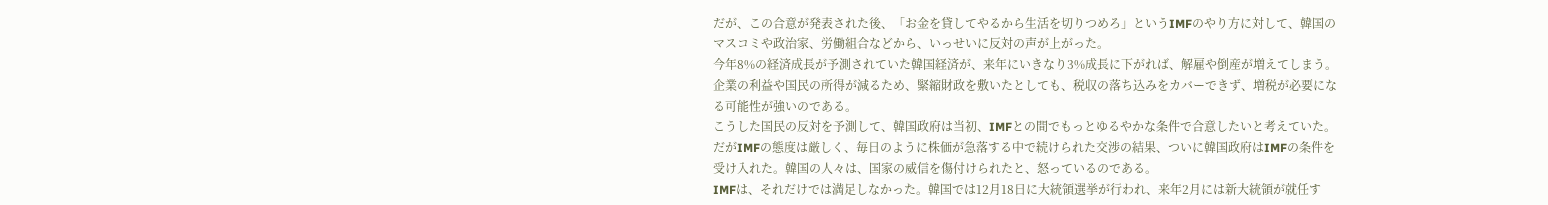だが、この合意が発表された後、「お金を貸してやるから生活を切りつめろ」というIMFのやり方に対して、韓国のマスコミや政治家、労働組合などから、いっせいに反対の声が上がった。
今年8%の経済成長が予測されていた韓国経済が、来年にいきなり3%成長に下がれば、解雇や倒産が増えてしまう。企業の利益や国民の所得が減るため、緊縮財政を敷いたとしても、税収の落ち込みをカバーできず、増税が必要になる可能性が強いのである。
こうした国民の反対を予測して、韓国政府は当初、IMFとの間でもっとゆるやかな条件で合意したいと考えていた。だがIMFの態度は厳しく、毎日のように株価が急落する中で続けられた交渉の結果、ついに韓国政府はIMFの条件を受け入れた。韓国の人々は、国家の威信を傷付けられたと、怒っているのである。
IMFは、それだけでは満足しなかった。韓国では12月18日に大統領選挙が行われ、来年2月には新大統領が就任す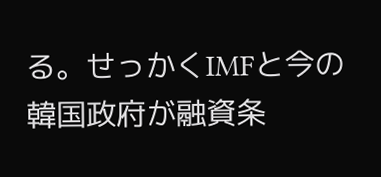る。せっかくIMFと今の韓国政府が融資条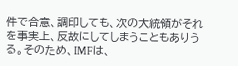件で合意、調印しても、次の大統領がそれを事実上、反故にしてしまうこともありうる。そのため、IMFは、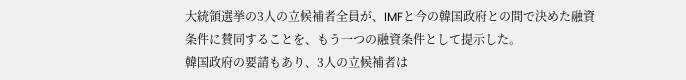大統領選挙の3人の立候補者全員が、IMFと今の韓国政府との間で決めた融資条件に賛同することを、もう一つの融資条件として提示した。
韓国政府の要請もあり、3人の立候補者は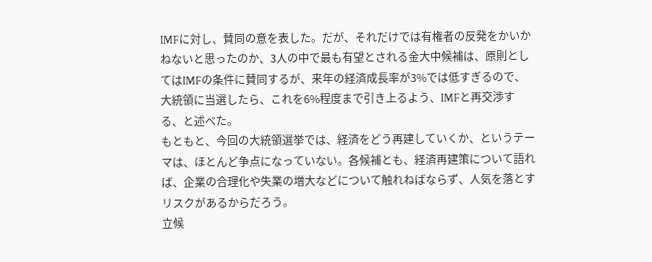IMFに対し、賛同の意を表した。だが、それだけでは有権者の反発をかいかねないと思ったのか、3人の中で最も有望とされる金大中候補は、原則としてはIMFの条件に賛同するが、来年の経済成長率が3%では低すぎるので、大統領に当選したら、これを6%程度まで引き上るよう、IMFと再交渉する、と述べた。
もともと、今回の大統領選挙では、経済をどう再建していくか、というテーマは、ほとんど争点になっていない。各候補とも、経済再建策について語れば、企業の合理化や失業の増大などについて触れねばならず、人気を落とすリスクがあるからだろう。
立候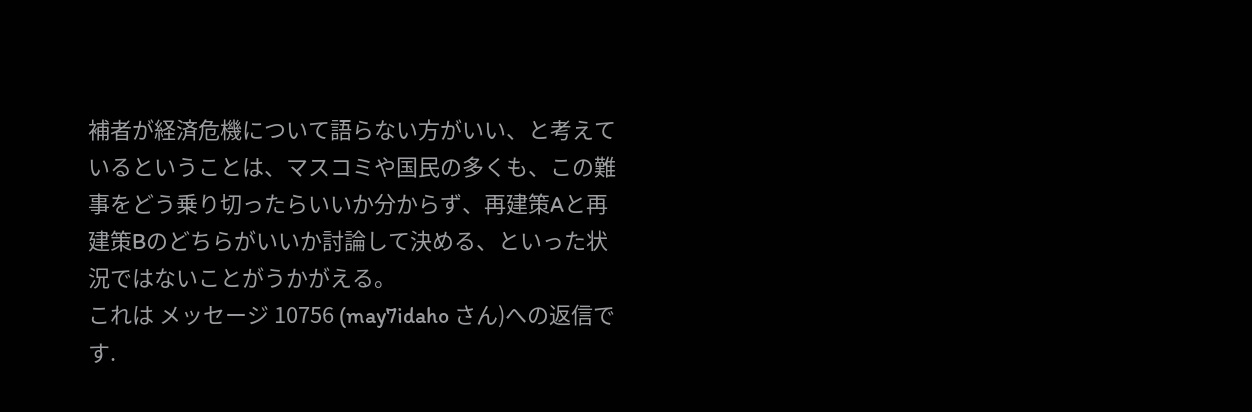補者が経済危機について語らない方がいい、と考えているということは、マスコミや国民の多くも、この難事をどう乗り切ったらいいか分からず、再建策Aと再建策Bのどちらがいいか討論して決める、といった状況ではないことがうかがえる。
これは メッセージ 10756 (may7idaho さん)への返信です.